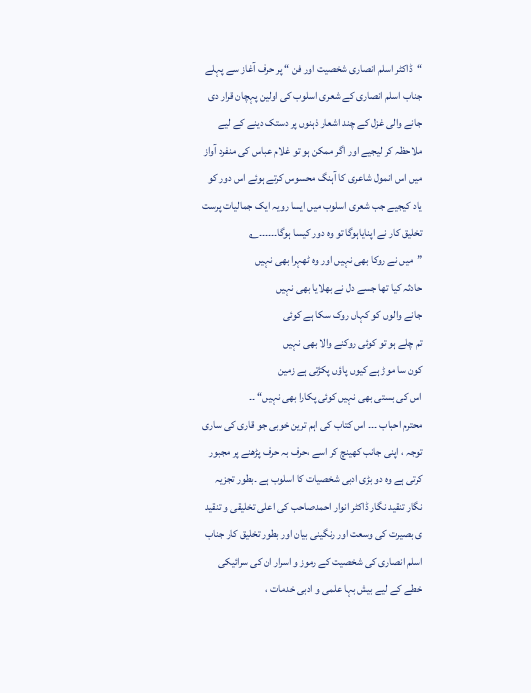“ڈاکٹر اسلم انصاری شخصیت اور فن “ پر حرف آغاز سے پہلے جناب اسلم انصاری کے شعری اسلوب کی اولین پہچان قرار دی جانے والی غزل کے چند اشعار ذہنوں پر دستک دینے کے لیے ملاحظہ کر لیجیے اور اگر ممکن ہو تو غلام عباس کی منفرد آواز میں اس انمول شاعری کا آہنگ محسوس کرتے ہوئے اس دور کو یاد کیجیے جب شعری اسلوب میں ایسا رویہ ایک جمالیات پرست تخلیق کار نے اپنایاہوگا تو وہ دور کیسا ہوگا۔۔۔۔۔۔؎
”میں نے روکا بھی نہیں اور وہ ٹھہرا بھی نہیں
حادثہ کیا تھا جسے دل نے بھلایا بھی نہیں
جانے والوں کو کہاں روک سکا ہے کوئی
تم چلے ہو تو کوئی روکنے والا بھی نہیں
کون سا موڑ ہے کیوں پاؤں پکڑتی ہے زمین
اس کی بستی بھی نہیں کوئی پکارا بھی نہیں“ ۔۔
محترم احباب ۔۔۔ اس کتاب کی اہم ترین خوبی جو قاری کی ساری توجہ ، اپنی جانب کھینچ کر اسے ،حرف بہ حرف پڑھنے پر مجبور کرتی ہے وہ دو بڑی ادبی شخصیات کا اسلوب ہے ۔بطور تجزیہ نگار تنقید نگار ڈاکٹر انوار احمدصاحب کی اعلی تخلیقی و تنقید ی بصیرت کی وسعت اور رنگینی بیان اور بطور تخلیق کار جناب اسلم انصاری کی شخصیت کے رموز و اسرار ان کی سرائیکی خطے کے لیے بیش بہا علمی و ادبی خدمات ،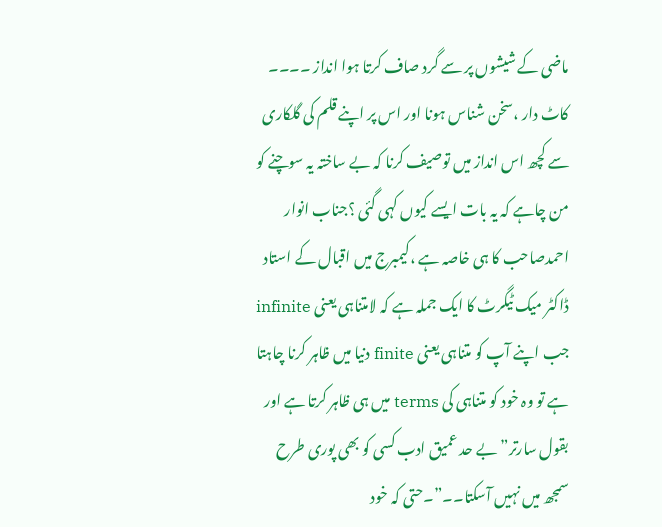ماضی کے شیشوں پر سے گرد صاف کرتا ہوا انداز ۔۔۔۔ کاٹ دار ،سخن شناس ہونا اور اس پر اپنے قلم کی گلکاری سے کچھ اس انداز میں توصیف کرنا کہ بے ساختہ یہ سوچنے کو من چاہے کہ یہ بات ایسے کیوں کہی گئی ؟جناب انوار احمدصاحب کا ہی خاصہ ہے ،کیمبرج میں اقبال کے استاد ڈاکٹر میک ٹیگرٹ کا ایک جملہ ہے کہ لامتناہی یعنی infinite جب اپنے آپ کو متناہی یعنی finite دنیا میں ظاہر کرنا چاہتا ہے تو وہ خود کو متناہی کی terms میں ہی ظاہر کرتا ہے اور بقول سارتر” بے حد عمیق ادب کسی کو بھی پوری طرح سمجھ میں نہیں آسکتا۔۔”۔حتی کہ خود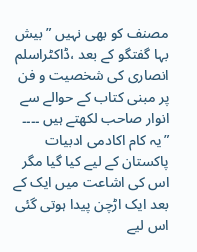مصنف کو بھی نہیں ” بیش بہا گفتگو کے بعد ،ڈاکٹراسلم انصاری کی شخصیت و فن پر مبنی کتاب کے حوالے سے انوار صاحب لکھتے ہیں ۔۔۔۔
”یہ کام اکادمی ادبیات پاکستان کے لیے کیا گیا مگر اس کی اشاعت میں ایک کے بعد ایک اڑچن پیدا ہوتی گئی اس لیے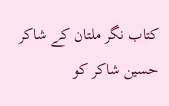کتاب نگر ملتان کے شاکر حسین شاکر کو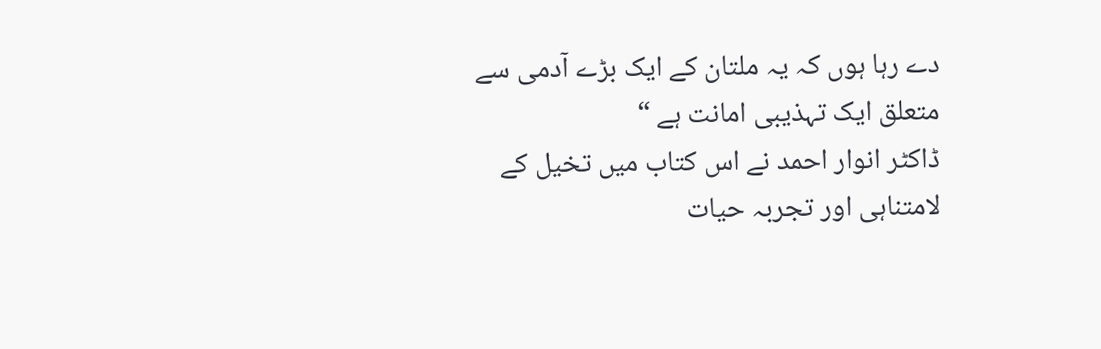دے رہا ہوں کہ یہ ملتان کے ایک بڑے آدمی سے متعلق ایک تہذیبی امانت ہے “
ڈاکٹر انوار احمد نے اس کتاب میں تخیل کے لامتناہی اور تجربہ حیات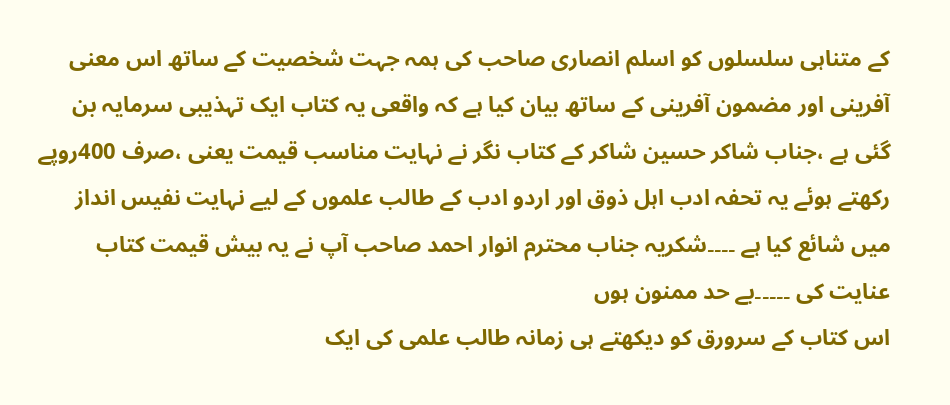کے متناہی سلسلوں کو اسلم انصاری صاحب کی ہمہ جہت شخصیت کے ساتھ اس معنی آفرینی اور مضمون آفرینی کے ساتھ بیان کیا ہے کہ واقعی یہ کتاب ایک تہذیبی سرمایہ بن گئی ہے ،جناب شاکر حسین شاکر کے کتاب نگر نے نہایت مناسب قیمت یعنی ،صرف 400روپے رکھتے ہوئے یہ تحفہ ادب اہل ذوق اور اردو ادب کے طالب علموں کے لیے نہایت نفیس انداز میں شائع کیا ہے ۔۔۔۔شکریہ جناب محترم انوار احمد صاحب آپ نے یہ بیش قیمت کتاب عنایت کی ۔۔۔۔۔بے حد ممنون ہوں
اس کتاب کے سرورق کو دیکھتے ہی زمانہ طالب علمی کی ایک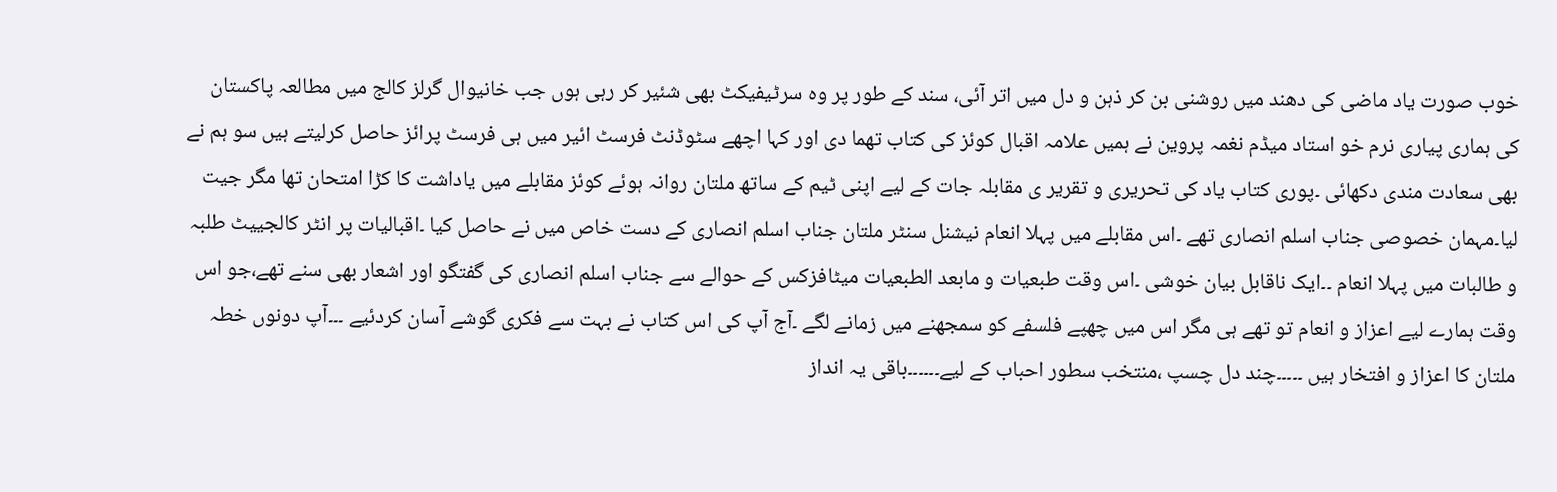خوب صورت یاد ماضی کی دھند میں روشنی بن کر ذہن و دل میں اتر آئی، سند کے طور پر وہ سرٹیفیکٹ بھی شئیر کر رہی ہوں جب خانیوال گرلز کالج میں مطالعہ پاکستان کی ہماری پیاری نرم خو استاد میڈم نغمہ پروین نے ہمیں علامہ اقبال کوئز کی کتاب تھما دی اور کہا اچھے سٹوڈنٹ فرسٹ ائیر میں ہی فرسٹ پرائز حاصل کرلیتے ہیں سو ہم نے بھی سعادت مندی دکھائی ۔پوری کتاب یاد کی تحریری و تقریر ی مقابلہ جات کے لیے اپنی ٹیم کے ساتھ ملتان روانہ ہوئے کوئز مقابلے میں یاداشت کا کڑا امتحان تھا مگر جیت لیا۔مہمان خصوصی جناب اسلم انصاری تھے ۔اس مقابلے میں پہلا انعام نیشنل سنٹر ملتان جناب اسلم انصاری کے دست خاص میں نے حاصل کیا ۔اقبالیات پر انٹر کالجییٹ طلبہ و طالبات میں پہلا انعام ۔۔ایک ناقابل بیان خوشی ۔اس وقت طبعیات و مابعد الطبعیات میٹافزکس کے حوالے سے جناب اسلم انصاری کی گفتگو اور اشعار بھی سنے تھے،جو اس وقت ہمارے لیے اعزاز و انعام تو تھے ہی مگر اس میں چھپے فلسفے کو سمجھنے میں زمانے لگے ۔آج آپ کی اس کتاب نے بہت سے فکری گوشے آسان کردئیے ۔۔۔آپ دونوں خطہ ملتان کا اعزاز و افتخار ہیں ۔۔۔۔۔چند دل چسپ ،منتخب سطور احباب کے لیے۔۔۔۔۔۔باقی یہ انداز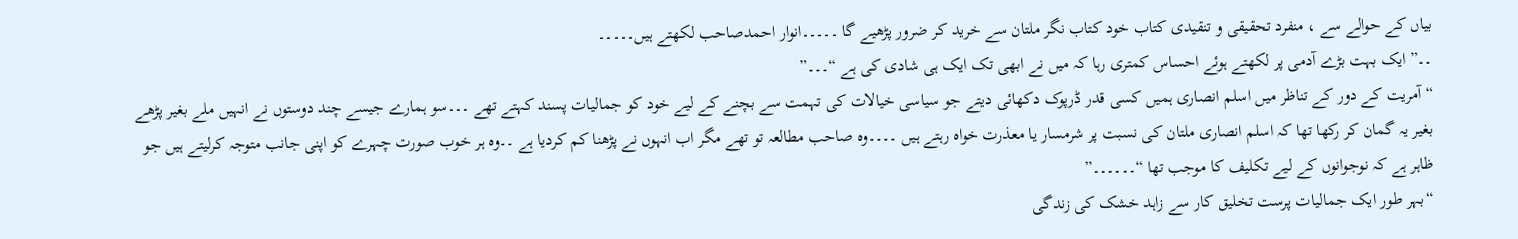بیاں کے حوالے سے ، منفرد تحقیقی و تنقیدی کتاب خود کتاب نگر ملتان سے خرید کر ضرور پڑھیے گا ۔۔۔۔۔انوار احمدصاحب لکھتے ہیں۔۔۔۔۔
۔۔”ایک بہت بڑے آدمی پر لکھتے ہوئے احساس کمتری رہا کہ میں نے ابھی تک ایک ہی شادی کی ہے “۔۔۔”
“آمریت کے دور کے تناظر میں اسلم انصاری ہمیں کسی قدر ڈرپوک دکھائی دیتے جو سیاسی خیالات کی تہمت سے بچنے کے لیے خود کو جمالیات پسند کہتے تھے ۔۔۔سو ہمارے جیسے چند دوستوں نے انہیں ملے بغیر پڑھے بغیر یہ گمان کر رکھا تھا کہ اسلم انصاری ملتان کی نسبت پر شرمسار یا معذرت خواہ رہتے ہیں ۔۔۔۔وہ صاحب مطالعہ تو تھے مگر اب انہوں نے پڑھنا کم کردیا ہے ۔۔وہ ہر خوب صورت چہرے کو اپنی جانب متوجہ کرلیتے ہیں جو ظاہر ہے کہ نوجوانوں کے لیے تکلیف کا موجب تھا “۔۔۔۔۔۔”
“بہر طور ایک جمالیات پرست تخلیق کار سے زاہد خشک کی زندگی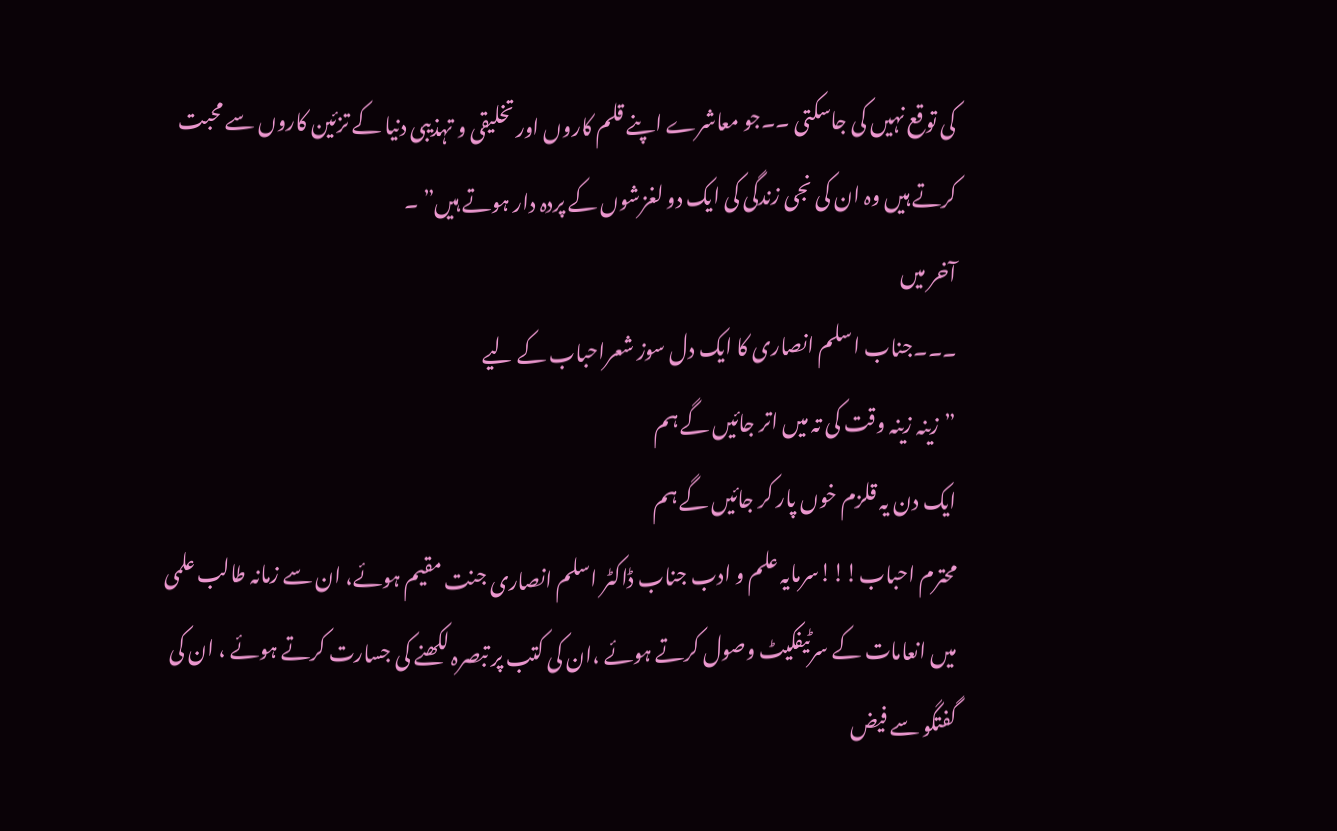کی توقع نہیں کی جاسکتی ۔۔جو معاشرے اپنے قلم کاروں اور تخلیقی و تہذیبی دنیا کے تزئین کاروں سے محبت کرتے ہیں وہ ان کی نجی زندگی کی ایک دو لغزشوں کے پردہ دار ہوتے ہیں” ۔
آخر میں
۔۔۔جناب اسلم انصاری کا ایک دل سوز شعراحباب کے لیے
”زینہ زینہ وقت کی تہ میں اتر جائیں گے ہم
ایک دن یہ قلزم خوں پار کر جائیں گے ہم
محترم احباب!!!سرمایہ علم و ادب جناب ڈاکٹر اسلم انصاری جنت مقیم ہوئے، ان سے زمانہ طالب علمی میں انعامات کے سرٹیفکیٹ وصول کرتے ہوئے ،ان کی کتب پر تبصرہ لکھنے کی جسارت کرتے ہوئے ، ان کی گفتگو سے فیض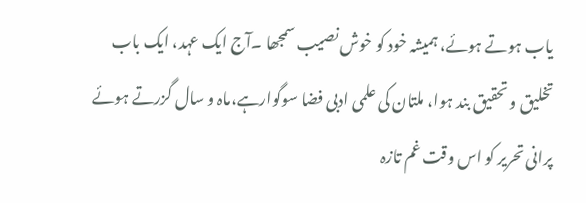یاب ہوتے ہوئے، ہمیشہ خود کو خوش نصیب سمجھا ۔آج ایک عہد، ایک باب تخلیق و تحقیق بند ہوا، ملتان کی علمی ادبی فضا سوگوارہے،ماہ و سال گزرتے ہوئے پرانی تحریر کو اس وقت غم تازہ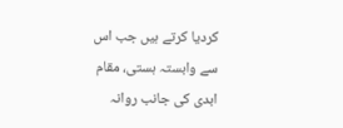کردیا کرتے ہیں جب اس سے وابستہ ہستی، مقام ابدی کی جانب روانہ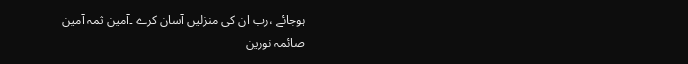ہوجائے ،رب ان کی منزلیں آسان کرے ۔آمین ثمہ آمین
صائمہ نورین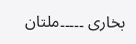بخاری ۔۔۔۔۔ملتان